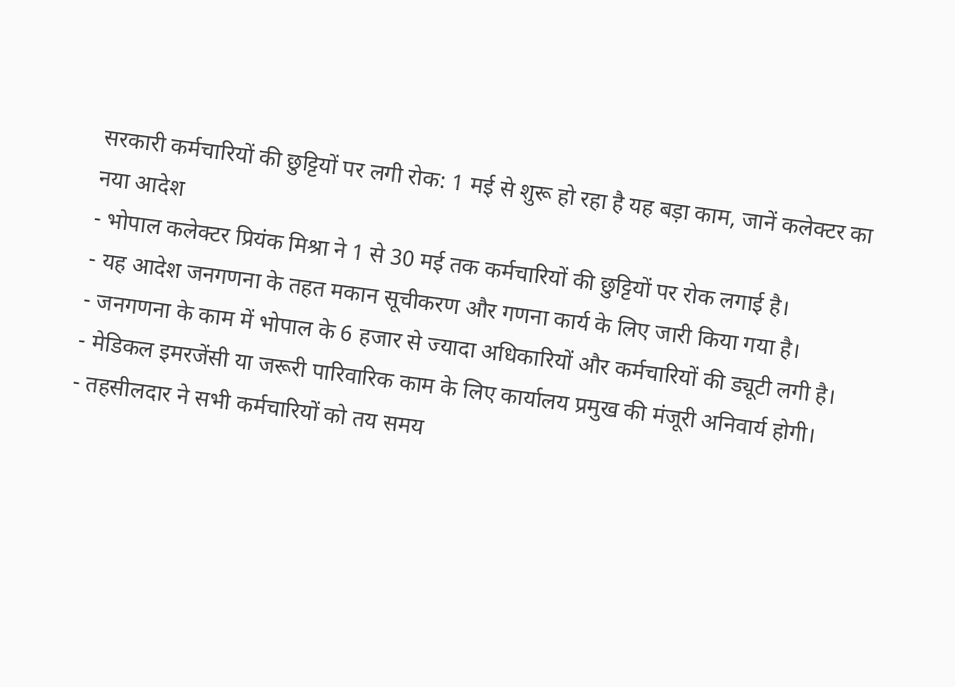सरकारी कर्मचारियों की छुट्टियों पर लगी रोक: 1 मई से शुरू हो रहा है यह बड़ा काम, जानें कलेक्टर का नया आदेश
- भोपाल कलेक्टर प्रियंक मिश्रा ने 1 से 30 मई तक कर्मचारियों की छुट्टियों पर रोक लगाई है।
- यह आदेश जनगणना के तहत मकान सूचीकरण और गणना कार्य के लिए जारी किया गया है।
- जनगणना के काम में भोपाल के 6 हजार से ज्यादा अधिकारियों और कर्मचारियों की ड्यूटी लगी है।
- मेडिकल इमरजेंसी या जरूरी पारिवारिक काम के लिए कार्यालय प्रमुख की मंजूरी अनिवार्य होगी।
- तहसीलदार ने सभी कर्मचारियों को तय समय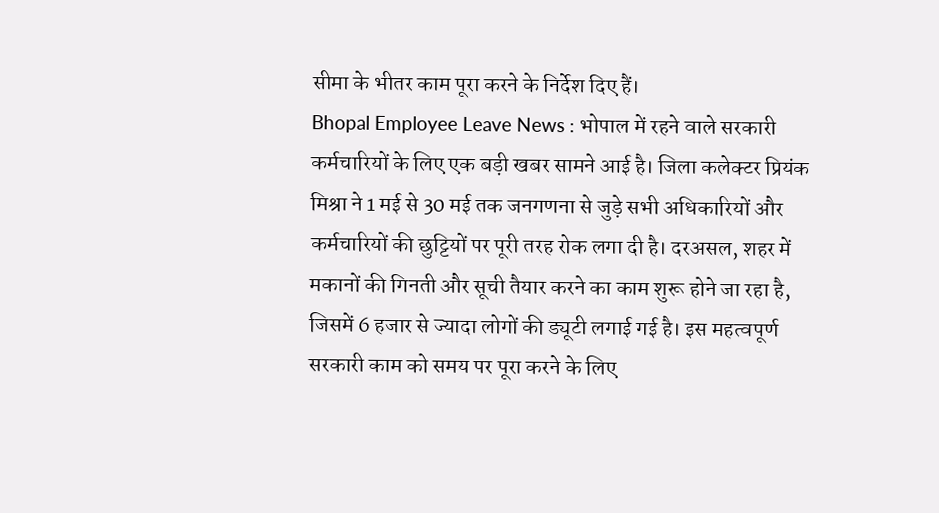सीमा के भीतर काम पूरा करने के निर्देश दिए हैं।
Bhopal Employee Leave News : भोपाल में रहने वाले सरकारी कर्मचारियों के लिए एक बड़ी खबर सामने आई है। जिला कलेक्टर प्रियंक मिश्रा ने 1 मई से 30 मई तक जनगणना से जुड़े सभी अधिकारियों और कर्मचारियों की छुट्टियों पर पूरी तरह रोक लगा दी है। दरअसल, शहर में मकानों की गिनती और सूची तैयार करने का काम शुरू होने जा रहा है, जिसमें 6 हजार से ज्यादा लोगों की ड्यूटी लगाई गई है। इस महत्वपूर्ण सरकारी काम को समय पर पूरा करने के लिए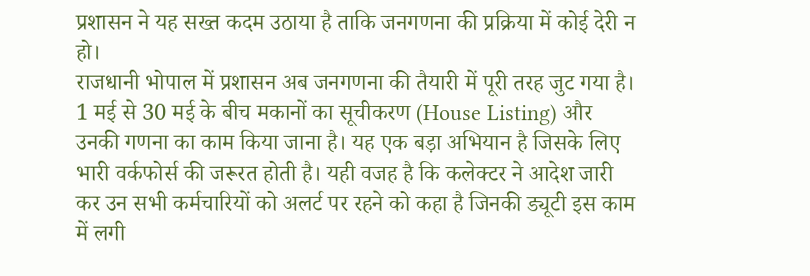प्रशासन ने यह सख्त कदम उठाया है ताकि जनगणना की प्रक्रिया में कोई देरी न हो।
राजधानी भोपाल में प्रशासन अब जनगणना की तैयारी में पूरी तरह जुट गया है। 1 मई से 30 मई के बीच मकानों का सूचीकरण (House Listing) और उनकी गणना का काम किया जाना है। यह एक बड़ा अभियान है जिसके लिए भारी वर्कफोर्स की जरूरत होती है। यही वजह है कि कलेक्टर ने आदेश जारी कर उन सभी कर्मचारियों को अलर्ट पर रहने को कहा है जिनकी ड्यूटी इस काम में लगी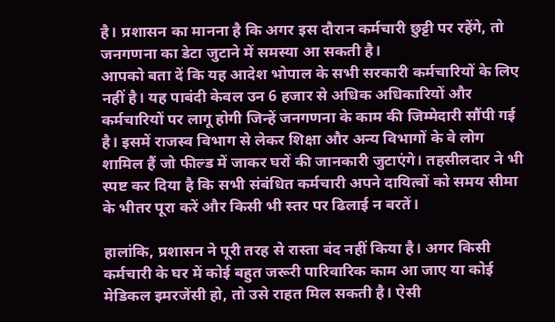है। प्रशासन का मानना है कि अगर इस दौरान कर्मचारी छुट्टी पर रहेंगे, तो जनगणना का डेटा जुटाने में समस्या आ सकती है।
आपको बता दें कि यह आदेश भोपाल के सभी सरकारी कर्मचारियों के लिए नहीं है। यह पाबंदी केवल उन 6 हजार से अधिक अधिकारियों और कर्मचारियों पर लागू होगी जिन्हें जनगणना के काम की जिम्मेदारी सौंपी गई है। इसमें राजस्व विभाग से लेकर शिक्षा और अन्य विभागों के वे लोग शामिल हैं जो फील्ड में जाकर घरों की जानकारी जुटाएंगे। तहसीलदार ने भी स्पष्ट कर दिया है कि सभी संबंधित कर्मचारी अपने दायित्वों को समय सीमा के भीतर पूरा करें और किसी भी स्तर पर ढिलाई न बरतें।

हालांकि, प्रशासन ने पूरी तरह से रास्ता बंद नहीं किया है। अगर किसी कर्मचारी के घर में कोई बहुत जरूरी पारिवारिक काम आ जाए या कोई मेडिकल इमरजेंसी हो, तो उसे राहत मिल सकती है। ऐसी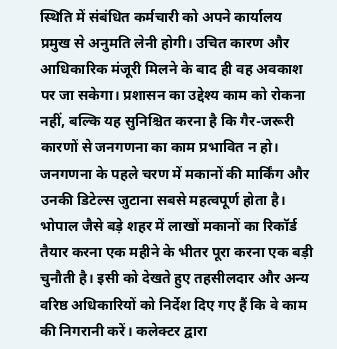स्थिति में संबंधित कर्मचारी को अपने कार्यालय प्रमुख से अनुमति लेनी होगी। उचित कारण और आधिकारिक मंजूरी मिलने के बाद ही वह अवकाश पर जा सकेगा। प्रशासन का उद्देश्य काम को रोकना नहीं, बल्कि यह सुनिश्चित करना है कि गैर-जरूरी कारणों से जनगणना का काम प्रभावित न हो।
जनगणना के पहले चरण में मकानों की मार्किंग और उनकी डिटेल्स जुटाना सबसे महत्वपूर्ण होता है। भोपाल जैसे बड़े शहर में लाखों मकानों का रिकॉर्ड तैयार करना एक महीने के भीतर पूरा करना एक बड़ी चुनौती है। इसी को देखते हुए तहसीलदार और अन्य वरिष्ठ अधिकारियों को निर्देश दिए गए हैं कि वे काम की निगरानी करें। कलेक्टर द्वारा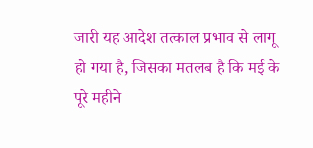जारी यह आदेश तत्काल प्रभाव से लागू हो गया है, जिसका मतलब है कि मई के पूरे महीने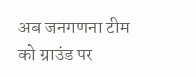अब जनगणना टीम को ग्राउंड पर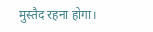मुस्तैद रहना होगा।